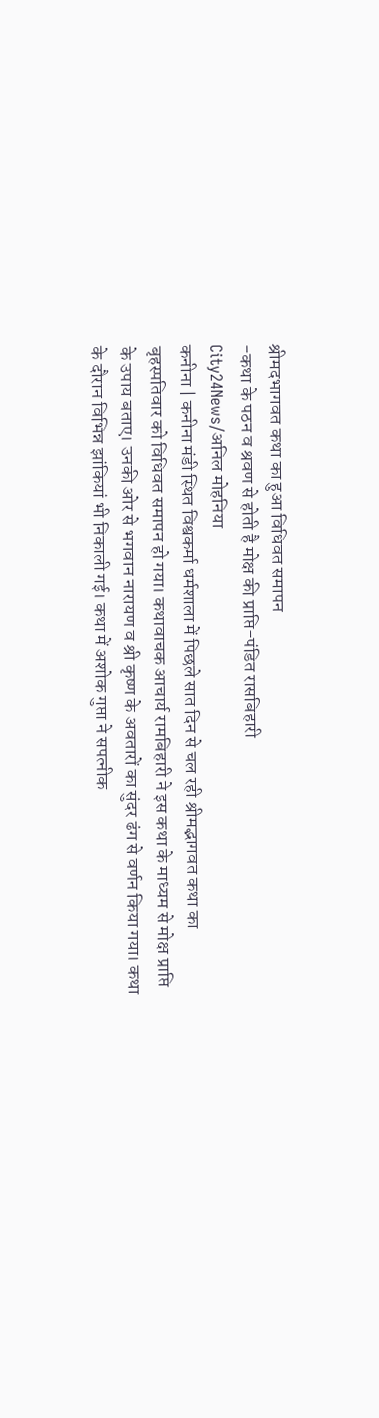श्रीमदभागवत कथा का हुआ विधिवत समापन
-कथा के पठन व श्रवण से होती है मोक्ष की प्राप्ति-पंडित रासबिहारी
City24News/अनिल मोहनिया
कनीना | कनीना मंडी स्थित विश्वकर्मा धर्मशाला में पिछले सात दिन से चल रही श्रीमद्भागवत कथा का बृहस्पतिवार को विधिवत समापन हो गया। कथावाचक आचार्य रामबिहारी ने इस कथा के माध्यम से मोक्ष प्राप्ति के उपाय बताए। उनकी ओर से भगवान नारायण व श्री कृष्ण के अवतारों का सुंदर ढंग से वर्णन किया गया। कथा के दौरान विभिन्न झांकियां भी निकाली गई। कथा में अशोक गुप्ता ने सपत्नीक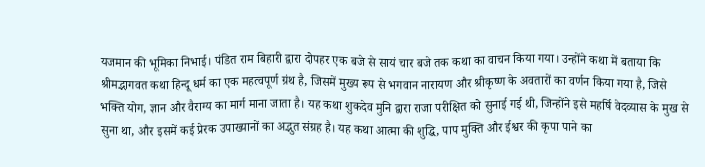यजमान की भूमिका निभाई। पंडित राम बिहारी द्वारा दोपहर एक बजे से सायं चार बजे तक कथा का वाचन किया गया। उन्होंने कथा में बताया कि श्रीमद्भागवत कथा हिन्दू धर्म का एक महत्वपूर्ण ग्रंथ है, जिसमें मुख्य रूप से भगवान नारायण और श्रीकृष्ण के अवतारों का वर्णन किया गया है, जिसे भक्ति योग, ज्ञान और वैराग्य का मार्ग माना जाता है। यह कथा शुकदेव मुनि द्वारा राजा परीक्षित को सुनाई गई थी, जिन्होंने इसे महर्षि वेदव्यास के मुख से सुना था, और इसमें कई प्रेरक उपाख्यानों का अद्भुत संग्रह है। यह कथा आत्मा की शुद्धि, पाप मुक्ति और ईश्वर की कृपा पाने का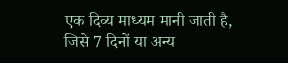एक दिव्य माध्यम मानी जाती है, जिसे 7 दिनों या अन्य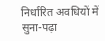निर्धारित अवधियों में सुना-पढ़ा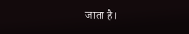जाता है।